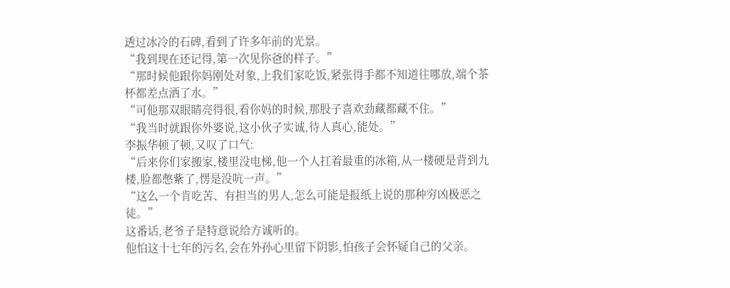透过冰冷的石碑,看到了许多年前的光景。
“我到现在还记得,第一次见你爸的样子。”
“那时候他跟你妈刚处对象,上我们家吃饭,紧张得手都不知道往哪放,端个茶杯都差点洒了水。”
“可他那双眼睛亮得很,看你妈的时候,那股子喜欢劲藏都藏不住。”
“我当时就跟你外婆说,这小伙子实诚,待人真心,能处。”
李振华顿了顿,又叹了口气:
“后来你们家搬家,楼里没电梯,他一个人扛着最重的冰箱,从一楼硬是背到九楼,脸都憋紫了,愣是没吭一声。”
“这么一个肯吃苦、有担当的男人,怎么可能是报纸上说的那种穷凶极恶之徒。”
这番话,老爷子是特意说给方诚听的。
他怕这十七年的污名,会在外孙心里留下阴影,怕孩子会怀疑自己的父亲。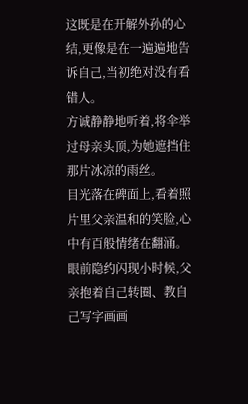这既是在开解外孙的心结,更像是在一遍遍地告诉自己,当初绝对没有看错人。
方诚静静地听着,将伞举过母亲头顶,为她遮挡住那片冰凉的雨丝。
目光落在碑面上,看着照片里父亲温和的笑脸,心中有百般情绪在翻涌。
眼前隐约闪现小时候,父亲抱着自己转圈、教自己写字画画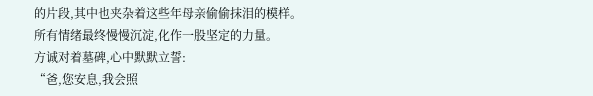的片段,其中也夹杂着这些年母亲偷偷抹泪的模样。
所有情绪最终慢慢沉淀,化作一股坚定的力量。
方诚对着墓碑,心中默默立誓:
“爸,您安息,我会照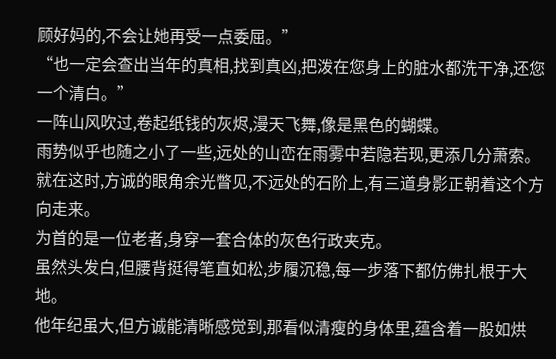顾好妈的,不会让她再受一点委屈。”
“也一定会查出当年的真相,找到真凶,把泼在您身上的脏水都洗干净,还您一个清白。”
一阵山风吹过,卷起纸钱的灰烬,漫天飞舞,像是黑色的蝴蝶。
雨势似乎也随之小了一些,远处的山峦在雨雾中若隐若现,更添几分萧索。
就在这时,方诚的眼角余光瞥见,不远处的石阶上,有三道身影正朝着这个方向走来。
为首的是一位老者,身穿一套合体的灰色行政夹克。
虽然头发白,但腰背挺得笔直如松,步履沉稳,每一步落下都仿佛扎根于大地。
他年纪虽大,但方诚能清晰感觉到,那看似清瘦的身体里,蕴含着一股如烘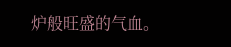炉般旺盛的气血。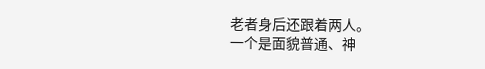老者身后还跟着两人。
一个是面貌普通、神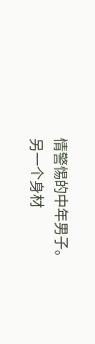情警惕的中年男子。
另一个身材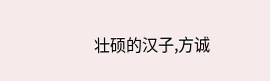壮硕的汉子,方诚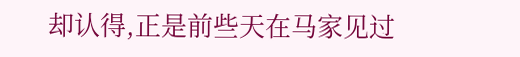却认得,正是前些天在马家见过